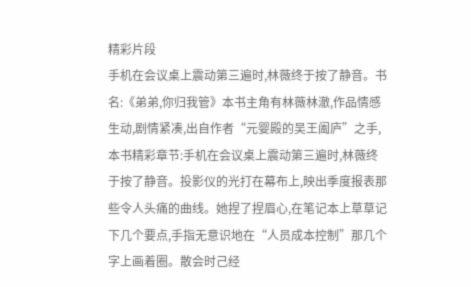精彩片段
手机在会议桌上震动第三遍时,林薇终于按了静音。书名:《弟弟,你归我管》本书主角有林薇林澈,作品情感生动,剧情紧凑,出自作者“元婴殿的吴王阖庐”之手,本书精彩章节:手机在会议桌上震动第三遍时,林薇终于按了静音。投影仪的光打在幕布上,映出季度报表那些令人头痛的曲线。她捏了捏眉心,在笔记本上草草记下几个要点,手指无意识地在“人员成本控制”那几个字上画着圈。散会时己经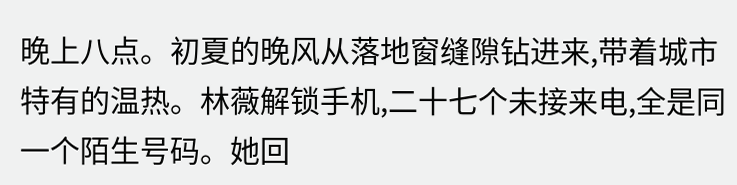晚上八点。初夏的晚风从落地窗缝隙钻进来,带着城市特有的温热。林薇解锁手机,二十七个未接来电,全是同一个陌生号码。她回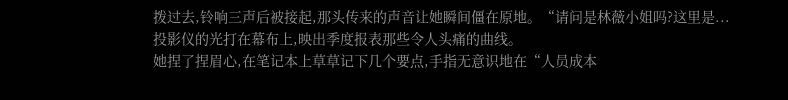拨过去,铃响三声后被接起,那头传来的声音让她瞬间僵在原地。“请问是林薇小姐吗?这里是...
投影仪的光打在幕布上,映出季度报表那些令人头痛的曲线。
她捏了捏眉心,在笔记本上草草记下几个要点,手指无意识地在“人员成本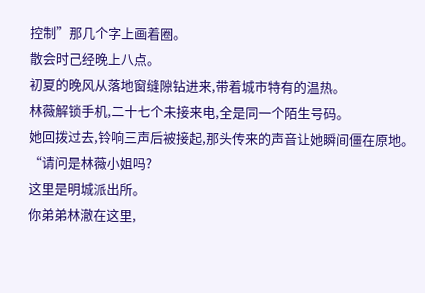控制”那几个字上画着圈。
散会时己经晚上八点。
初夏的晚风从落地窗缝隙钻进来,带着城市特有的温热。
林薇解锁手机,二十七个未接来电,全是同一个陌生号码。
她回拨过去,铃响三声后被接起,那头传来的声音让她瞬间僵在原地。
“请问是林薇小姐吗?
这里是明城派出所。
你弟弟林澈在这里,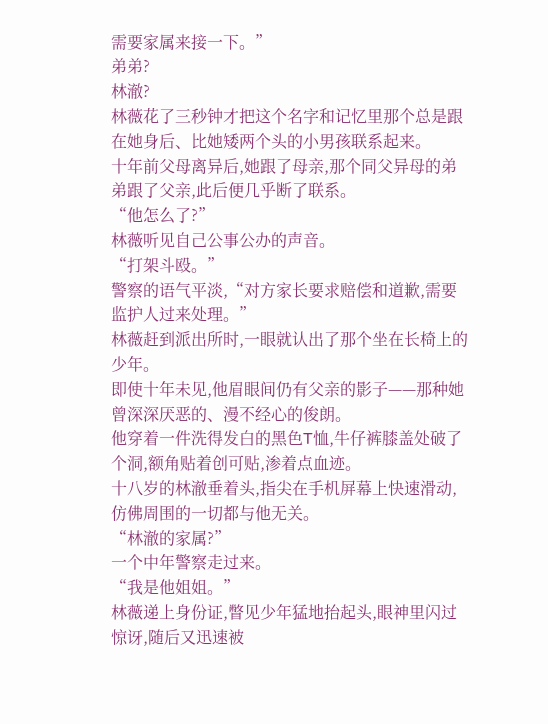需要家属来接一下。”
弟弟?
林澈?
林薇花了三秒钟才把这个名字和记忆里那个总是跟在她身后、比她矮两个头的小男孩联系起来。
十年前父母离异后,她跟了母亲,那个同父异母的弟弟跟了父亲,此后便几乎断了联系。
“他怎么了?”
林薇听见自己公事公办的声音。
“打架斗殴。”
警察的语气平淡,“对方家长要求赔偿和道歉,需要监护人过来处理。”
林薇赶到派出所时,一眼就认出了那个坐在长椅上的少年。
即使十年未见,他眉眼间仍有父亲的影子——那种她曾深深厌恶的、漫不经心的俊朗。
他穿着一件洗得发白的黑色T恤,牛仔裤膝盖处破了个洞,额角贴着创可贴,渗着点血迹。
十八岁的林澈垂着头,指尖在手机屏幕上快速滑动,仿佛周围的一切都与他无关。
“林澈的家属?”
一个中年警察走过来。
“我是他姐姐。”
林薇递上身份证,瞥见少年猛地抬起头,眼神里闪过惊讶,随后又迅速被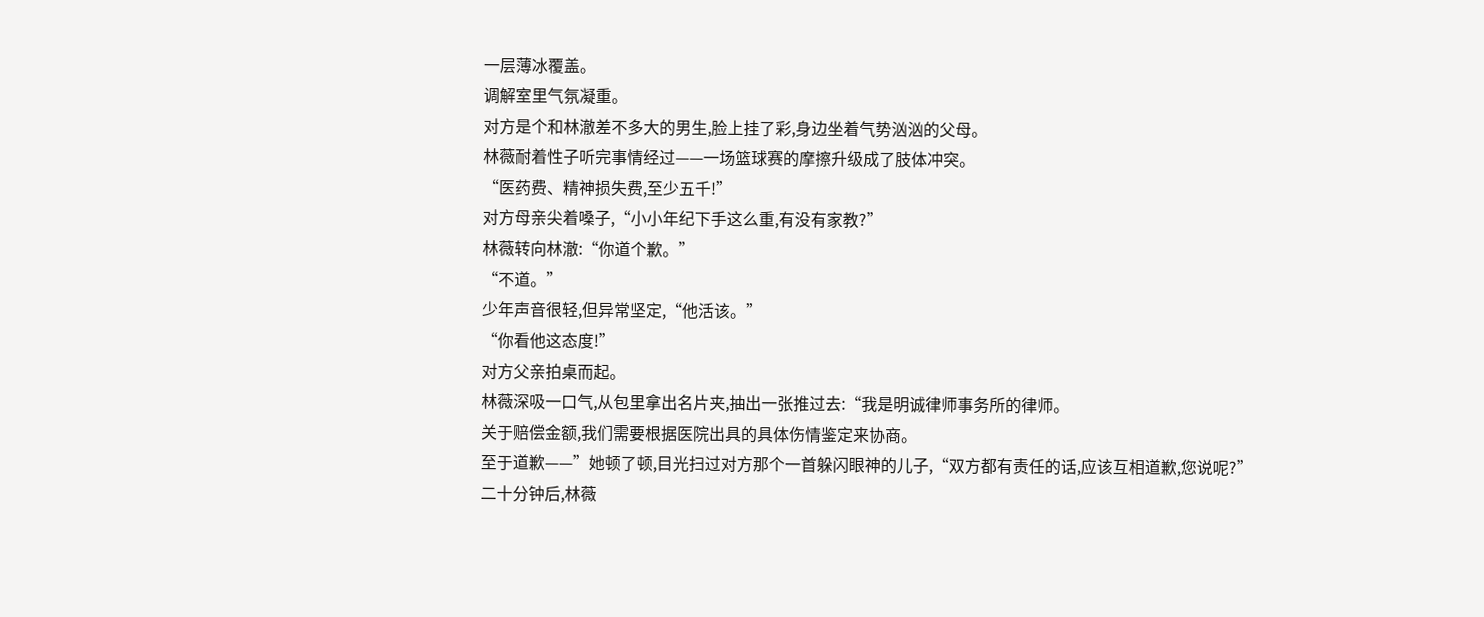一层薄冰覆盖。
调解室里气氛凝重。
对方是个和林澈差不多大的男生,脸上挂了彩,身边坐着气势汹汹的父母。
林薇耐着性子听完事情经过——一场篮球赛的摩擦升级成了肢体冲突。
“医药费、精神损失费,至少五千!”
对方母亲尖着嗓子,“小小年纪下手这么重,有没有家教?”
林薇转向林澈:“你道个歉。”
“不道。”
少年声音很轻,但异常坚定,“他活该。”
“你看他这态度!”
对方父亲拍桌而起。
林薇深吸一口气,从包里拿出名片夹,抽出一张推过去:“我是明诚律师事务所的律师。
关于赔偿金额,我们需要根据医院出具的具体伤情鉴定来协商。
至于道歉——”她顿了顿,目光扫过对方那个一首躲闪眼神的儿子,“双方都有责任的话,应该互相道歉,您说呢?”
二十分钟后,林薇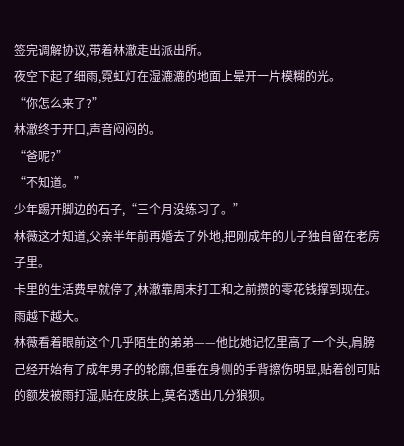签完调解协议,带着林澈走出派出所。
夜空下起了细雨,霓虹灯在湿漉漉的地面上晕开一片模糊的光。
“你怎么来了?”
林澈终于开口,声音闷闷的。
“爸呢?”
“不知道。”
少年踢开脚边的石子,“三个月没练习了。”
林薇这才知道,父亲半年前再婚去了外地,把刚成年的儿子独自留在老房子里。
卡里的生活费早就停了,林澈靠周末打工和之前攒的零花钱撑到现在。
雨越下越大。
林薇看着眼前这个几乎陌生的弟弟——他比她记忆里高了一个头,肩膀己经开始有了成年男子的轮廓,但垂在身侧的手背擦伤明显,贴着创可贴的额发被雨打湿,贴在皮肤上,莫名透出几分狼狈。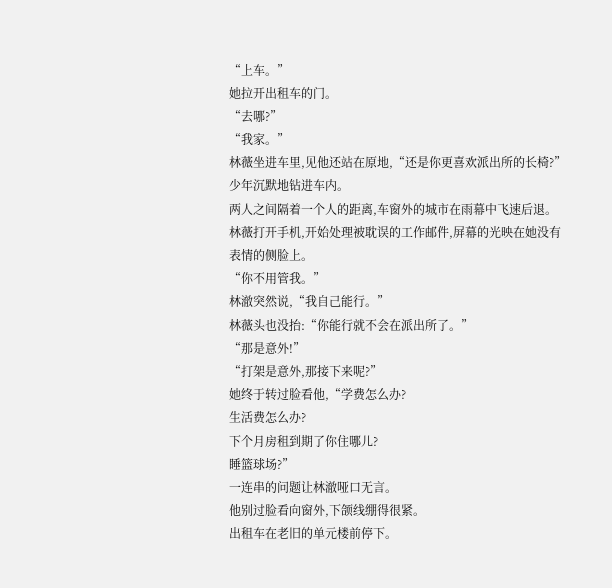“上车。”
她拉开出租车的门。
“去哪?”
“我家。”
林薇坐进车里,见他还站在原地,“还是你更喜欢派出所的长椅?”
少年沉默地钻进车内。
两人之间隔着一个人的距离,车窗外的城市在雨幕中飞速后退。
林薇打开手机,开始处理被耽误的工作邮件,屏幕的光映在她没有表情的侧脸上。
“你不用管我。”
林澈突然说,“我自己能行。”
林薇头也没抬:“你能行就不会在派出所了。”
“那是意外!”
“打架是意外,那接下来呢?”
她终于转过脸看他,“学费怎么办?
生活费怎么办?
下个月房租到期了你住哪儿?
睡篮球场?”
一连串的问题让林澈哑口无言。
他别过脸看向窗外,下颌线绷得很紧。
出租车在老旧的单元楼前停下。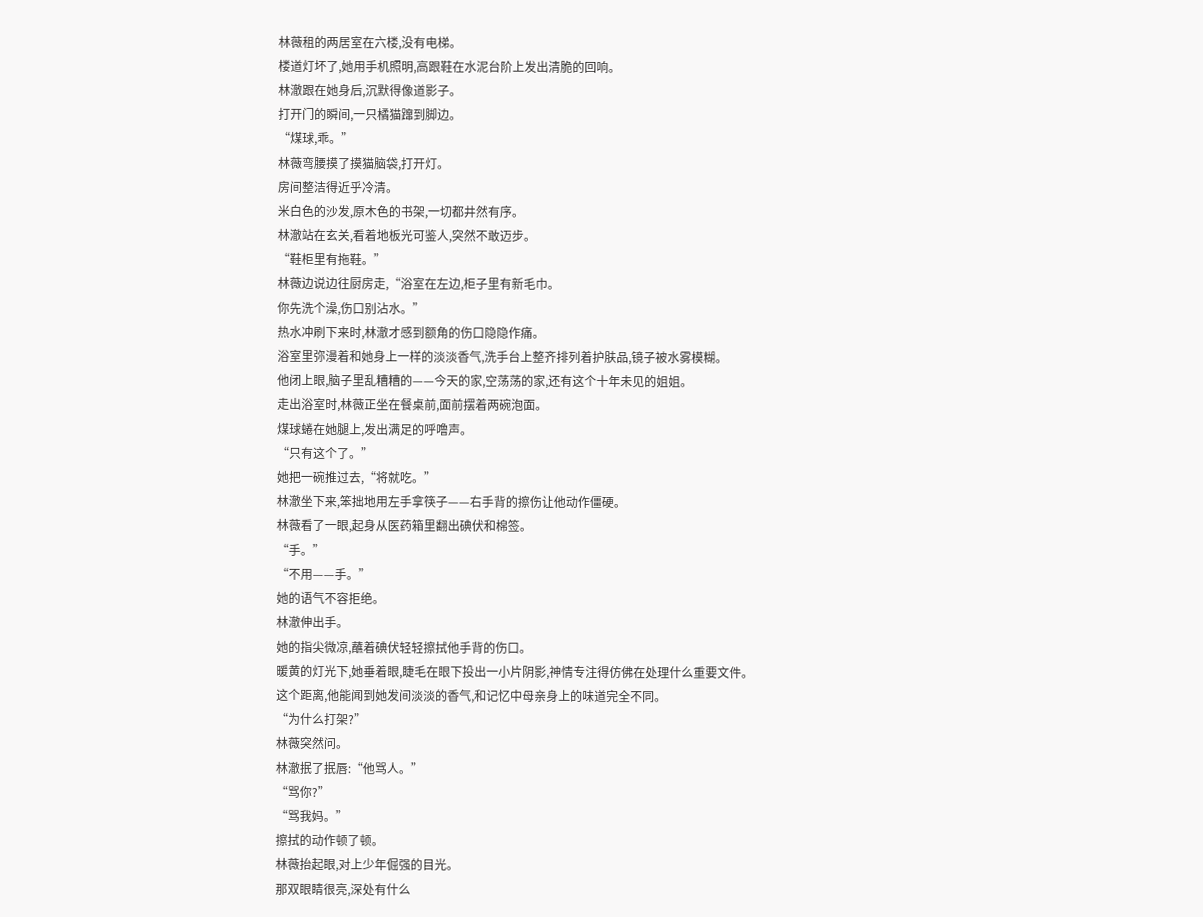林薇租的两居室在六楼,没有电梯。
楼道灯坏了,她用手机照明,高跟鞋在水泥台阶上发出清脆的回响。
林澈跟在她身后,沉默得像道影子。
打开门的瞬间,一只橘猫蹿到脚边。
“煤球,乖。”
林薇弯腰摸了摸猫脑袋,打开灯。
房间整洁得近乎冷清。
米白色的沙发,原木色的书架,一切都井然有序。
林澈站在玄关,看着地板光可鉴人,突然不敢迈步。
“鞋柜里有拖鞋。”
林薇边说边往厨房走,“浴室在左边,柜子里有新毛巾。
你先洗个澡,伤口别沾水。”
热水冲刷下来时,林澈才感到额角的伤口隐隐作痛。
浴室里弥漫着和她身上一样的淡淡香气,洗手台上整齐排列着护肤品,镜子被水雾模糊。
他闭上眼,脑子里乱糟糟的——今天的家,空荡荡的家,还有这个十年未见的姐姐。
走出浴室时,林薇正坐在餐桌前,面前摆着两碗泡面。
煤球蜷在她腿上,发出满足的呼噜声。
“只有这个了。”
她把一碗推过去,“将就吃。”
林澈坐下来,笨拙地用左手拿筷子——右手背的擦伤让他动作僵硬。
林薇看了一眼,起身从医药箱里翻出碘伏和棉签。
“手。”
“不用——手。”
她的语气不容拒绝。
林澈伸出手。
她的指尖微凉,蘸着碘伏轻轻擦拭他手背的伤口。
暖黄的灯光下,她垂着眼,睫毛在眼下投出一小片阴影,神情专注得仿佛在处理什么重要文件。
这个距离,他能闻到她发间淡淡的香气,和记忆中母亲身上的味道完全不同。
“为什么打架?”
林薇突然问。
林澈抿了抿唇:“他骂人。”
“骂你?”
“骂我妈。”
擦拭的动作顿了顿。
林薇抬起眼,对上少年倔强的目光。
那双眼睛很亮,深处有什么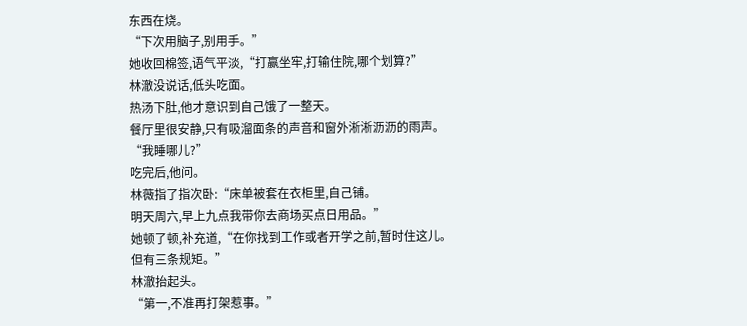东西在烧。
“下次用脑子,别用手。”
她收回棉签,语气平淡,“打赢坐牢,打输住院,哪个划算?”
林澈没说话,低头吃面。
热汤下肚,他才意识到自己饿了一整天。
餐厅里很安静,只有吸溜面条的声音和窗外淅淅沥沥的雨声。
“我睡哪儿?”
吃完后,他问。
林薇指了指次卧:“床单被套在衣柜里,自己铺。
明天周六,早上九点我带你去商场买点日用品。”
她顿了顿,补充道,“在你找到工作或者开学之前,暂时住这儿。
但有三条规矩。”
林澈抬起头。
“第一,不准再打架惹事。”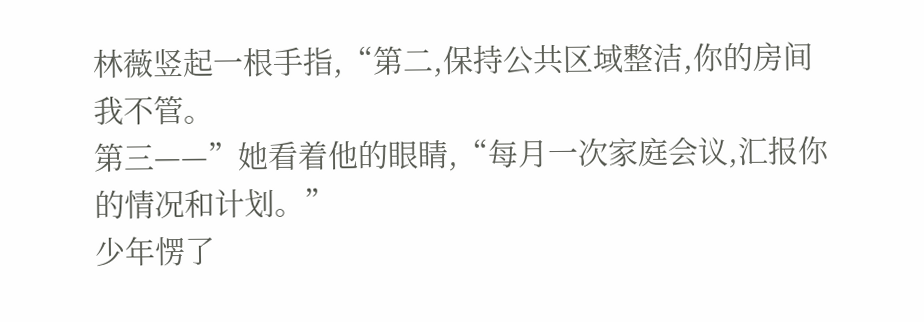林薇竖起一根手指,“第二,保持公共区域整洁,你的房间我不管。
第三——”她看着他的眼睛,“每月一次家庭会议,汇报你的情况和计划。”
少年愣了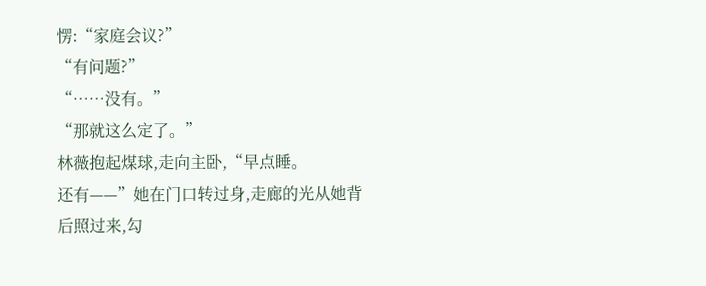愣:“家庭会议?”
“有问题?”
“……没有。”
“那就这么定了。”
林薇抱起煤球,走向主卧,“早点睡。
还有——”她在门口转过身,走廊的光从她背后照过来,勾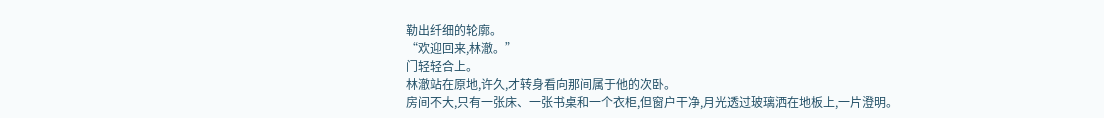勒出纤细的轮廓。
“欢迎回来,林澈。”
门轻轻合上。
林澈站在原地,许久,才转身看向那间属于他的次卧。
房间不大,只有一张床、一张书桌和一个衣柜,但窗户干净,月光透过玻璃洒在地板上,一片澄明。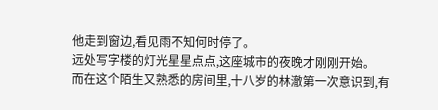他走到窗边,看见雨不知何时停了。
远处写字楼的灯光星星点点,这座城市的夜晚才刚刚开始。
而在这个陌生又熟悉的房间里,十八岁的林澈第一次意识到,有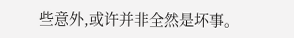些意外,或许并非全然是坏事。